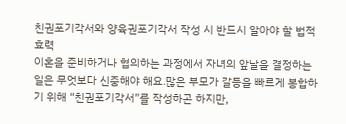친권포기각서와 양육권포기각서 작성 시 반드시 알아야 할 법적 효력
이혼을 준비하거나 협의하는 과정에서 자녀의 앞날을 결정하는 일은 무엇보다 신중해야 해요.많은 부모가 갈등을 빠르게 봉합하기 위해 “친권포기각서”를 작성하곤 하지만,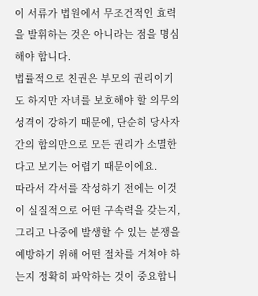이 서류가 법원에서 무조건적인 효력을 발휘하는 것은 아니라는 점을 명심해야 합니다.
법률적으로 친권은 부모의 권리이기도 하지만 자녀를 보호해야 할 의무의 성격이 강하기 때문에, 단순히 당사자 간의 합의만으로 모든 권리가 소멸한다고 보기는 어렵기 때문이에요.
따라서 각서를 작성하기 전에는 이것이 실질적으로 어떤 구속력을 갖는지, 그리고 나중에 발생할 수 있는 분쟁을 예방하기 위해 어떤 절차를 거쳐야 하는지 정확히 파악하는 것이 중요합니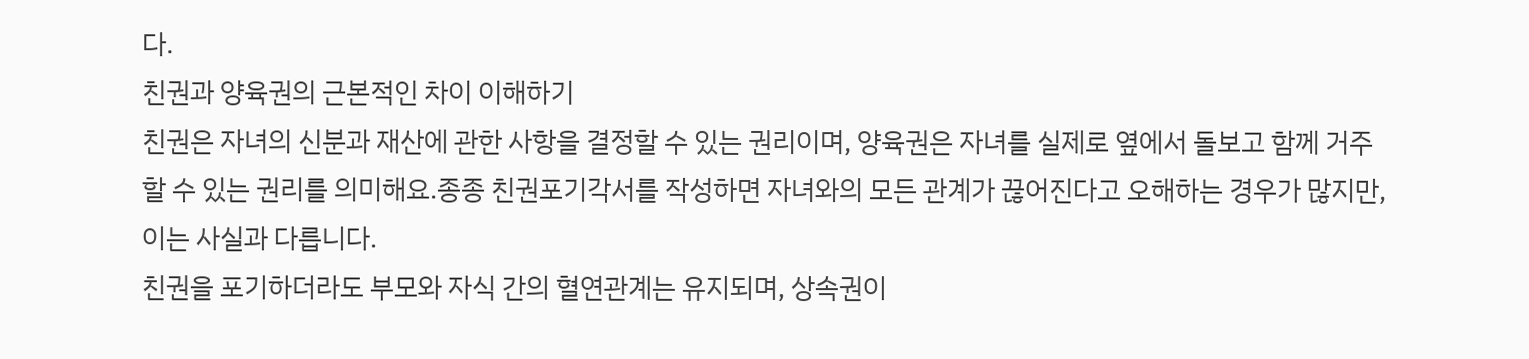다.
친권과 양육권의 근본적인 차이 이해하기
친권은 자녀의 신분과 재산에 관한 사항을 결정할 수 있는 권리이며, 양육권은 자녀를 실제로 옆에서 돌보고 함께 거주할 수 있는 권리를 의미해요.종종 친권포기각서를 작성하면 자녀와의 모든 관계가 끊어진다고 오해하는 경우가 많지만, 이는 사실과 다릅니다.
친권을 포기하더라도 부모와 자식 간의 혈연관계는 유지되며, 상속권이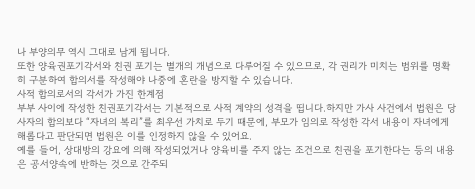나 부양의무 역시 그대로 남게 됩니다.
또한 양육권포기각서와 친권 포기는 별개의 개념으로 다루어질 수 있으므로, 각 권리가 미치는 범위를 명확히 구분하여 합의서를 작성해야 나중에 혼란을 방지할 수 있습니다.
사적 합의로서의 각서가 가진 한계점
부부 사이에 작성한 친권포기각서는 기본적으로 사적 계약의 성격을 띱니다.하지만 가사 사건에서 법원은 당사자의 합의보다 “자녀의 복리”를 최우선 가치로 두기 때문에, 부모가 임의로 작성한 각서 내용이 자녀에게 해롭다고 판단되면 법원은 이를 인정하지 않을 수 있어요.
예를 들어, 상대방의 강요에 의해 작성되었거나 양육비를 주지 않는 조건으로 친권을 포기한다는 등의 내용은 공서양속에 반하는 것으로 간주되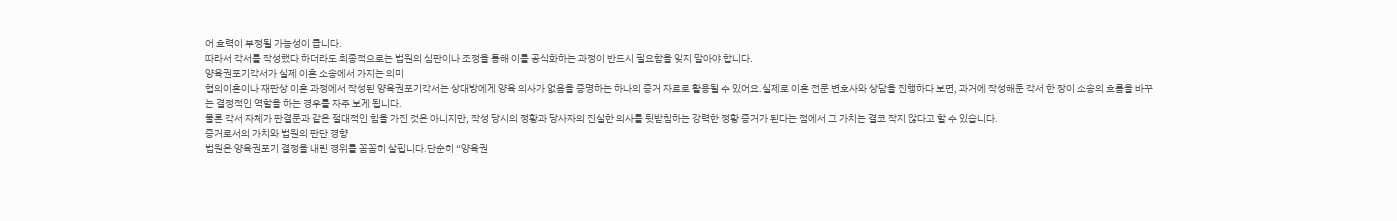어 효력이 부정될 가능성이 큽니다.
따라서 각서를 작성했다 하더라도 최종적으로는 법원의 심판이나 조정을 통해 이를 공식화하는 과정이 반드시 필요함을 잊지 말아야 합니다.
양육권포기각서가 실제 이혼 소송에서 가지는 의미
협의이혼이나 재판상 이혼 과정에서 작성된 양육권포기각서는 상대방에게 양육 의사가 없음을 증명하는 하나의 증거 자료로 활용될 수 있어요.실제로 이혼 전문 변호사와 상담을 진행하다 보면, 과거에 작성해둔 각서 한 장이 소송의 흐름을 바꾸는 결정적인 역할을 하는 경우를 자주 보게 됩니다.
물론 각서 자체가 판결문과 같은 절대적인 힘을 가진 것은 아니지만, 작성 당시의 정황과 당사자의 진실한 의사를 뒷받침하는 강력한 정황 증거가 된다는 점에서 그 가치는 결코 작지 않다고 할 수 있습니다.
증거로서의 가치와 법원의 판단 경향
법원은 양육권포기 결정을 내린 경위를 꼼꼼히 살핍니다.단순히 “양육권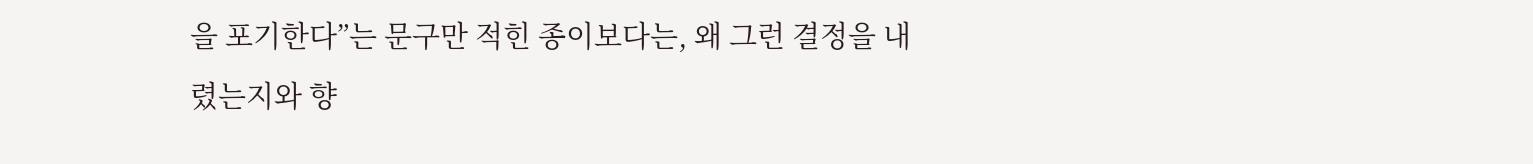을 포기한다”는 문구만 적힌 종이보다는, 왜 그런 결정을 내렸는지와 향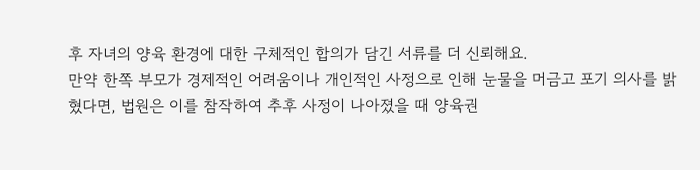후 자녀의 양육 환경에 대한 구체적인 합의가 담긴 서류를 더 신뢰해요.
만약 한쪽 부모가 경제적인 어려움이나 개인적인 사정으로 인해 눈물을 머금고 포기 의사를 밝혔다면, 법원은 이를 참작하여 추후 사정이 나아졌을 때 양육권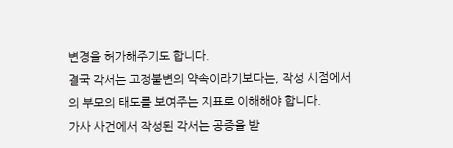변경을 허가해주기도 합니다.
결국 각서는 고정불변의 약속이라기보다는, 작성 시점에서의 부모의 태도를 보여주는 지표로 이해해야 합니다.
가사 사건에서 작성된 각서는 공증을 받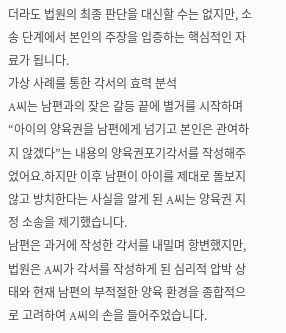더라도 법원의 최종 판단을 대신할 수는 없지만, 소송 단계에서 본인의 주장을 입증하는 핵심적인 자료가 됩니다.
가상 사례를 통한 각서의 효력 분석
A씨는 남편과의 잦은 갈등 끝에 별거를 시작하며 “아이의 양육권을 남편에게 넘기고 본인은 관여하지 않겠다”는 내용의 양육권포기각서를 작성해주었어요.하지만 이후 남편이 아이를 제대로 돌보지 않고 방치한다는 사실을 알게 된 A씨는 양육권 지정 소송을 제기했습니다.
남편은 과거에 작성한 각서를 내밀며 항변했지만, 법원은 A씨가 각서를 작성하게 된 심리적 압박 상태와 현재 남편의 부적절한 양육 환경을 종합적으로 고려하여 A씨의 손을 들어주었습니다.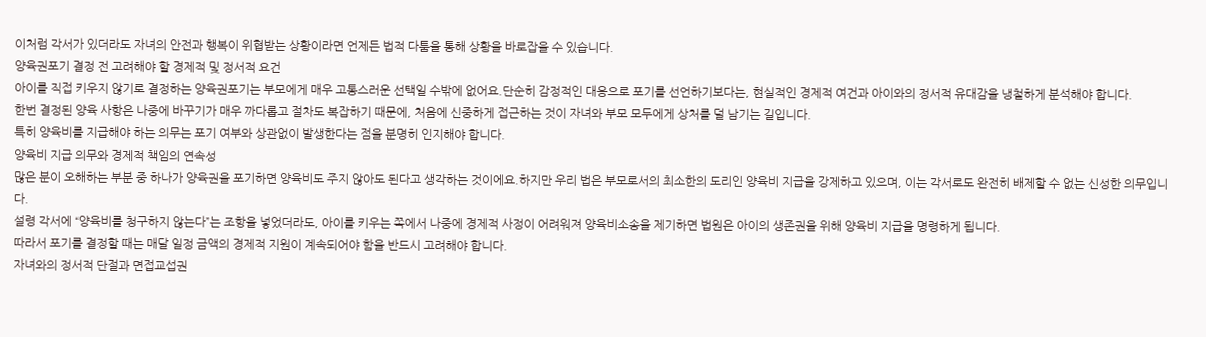이처럼 각서가 있더라도 자녀의 안전과 행복이 위협받는 상황이라면 언제든 법적 다툼을 통해 상황을 바로잡을 수 있습니다.
양육권포기 결정 전 고려해야 할 경제적 및 정서적 요건
아이를 직접 키우지 않기로 결정하는 양육권포기는 부모에게 매우 고통스러운 선택일 수밖에 없어요.단순히 감정적인 대응으로 포기를 선언하기보다는, 현실적인 경제적 여건과 아이와의 정서적 유대감을 냉철하게 분석해야 합니다.
한번 결정된 양육 사항은 나중에 바꾸기가 매우 까다롭고 절차도 복잡하기 때문에, 처음에 신중하게 접근하는 것이 자녀와 부모 모두에게 상처를 덜 남기는 길입니다.
특히 양육비를 지급해야 하는 의무는 포기 여부와 상관없이 발생한다는 점을 분명히 인지해야 합니다.
양육비 지급 의무와 경제적 책임의 연속성
많은 분이 오해하는 부분 중 하나가 양육권을 포기하면 양육비도 주지 않아도 된다고 생각하는 것이에요.하지만 우리 법은 부모로서의 최소한의 도리인 양육비 지급을 강제하고 있으며, 이는 각서로도 완전히 배제할 수 없는 신성한 의무입니다.
설령 각서에 “양육비를 청구하지 않는다”는 조항을 넣었더라도, 아이를 키우는 쪽에서 나중에 경제적 사정이 어려워져 양육비소송을 제기하면 법원은 아이의 생존권을 위해 양육비 지급을 명령하게 됩니다.
따라서 포기를 결정할 때는 매달 일정 금액의 경제적 지원이 계속되어야 함을 반드시 고려해야 합니다.
자녀와의 정서적 단절과 면접교섭권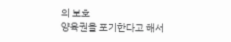의 보호
양육권을 포기한다고 해서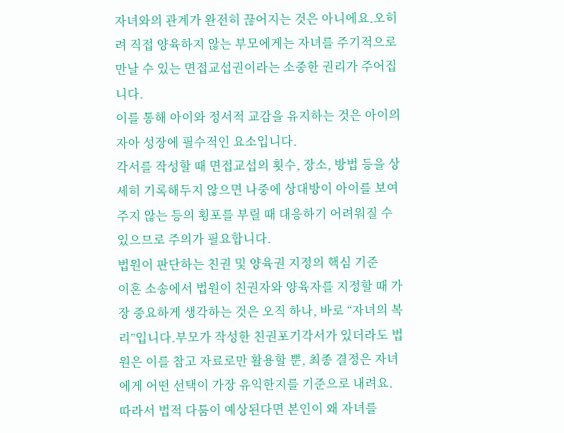자녀와의 관계가 완전히 끊어지는 것은 아니에요.오히려 직접 양육하지 않는 부모에게는 자녀를 주기적으로 만날 수 있는 면접교섭권이라는 소중한 권리가 주어집니다.
이를 통해 아이와 정서적 교감을 유지하는 것은 아이의 자아 성장에 필수적인 요소입니다.
각서를 작성할 때 면접교섭의 횟수, 장소, 방법 등을 상세히 기록해두지 않으면 나중에 상대방이 아이를 보여주지 않는 등의 횡포를 부릴 때 대응하기 어려워질 수 있으므로 주의가 필요합니다.
법원이 판단하는 친권 및 양육권 지정의 핵심 기준
이혼 소송에서 법원이 친권자와 양육자를 지정할 때 가장 중요하게 생각하는 것은 오직 하나, 바로 “자녀의 복리”입니다.부모가 작성한 친권포기각서가 있더라도 법원은 이를 참고 자료로만 활용할 뿐, 최종 결정은 자녀에게 어떤 선택이 가장 유익한지를 기준으로 내려요.
따라서 법적 다툼이 예상된다면 본인이 왜 자녀를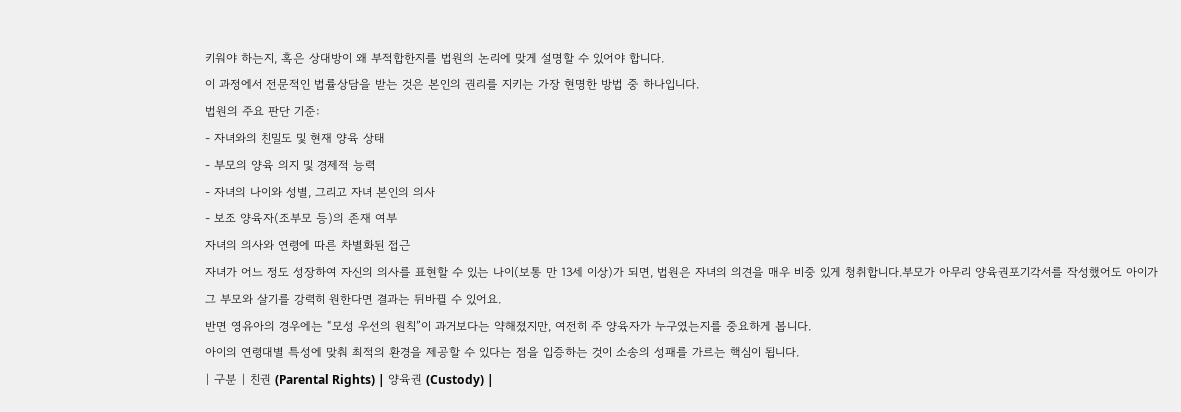키워야 하는지, 혹은 상대방이 왜 부적합한지를 법원의 논리에 맞게 설명할 수 있어야 합니다.
이 과정에서 전문적인 법률상담을 받는 것은 본인의 권리를 지키는 가장 현명한 방법 중 하나입니다.
법원의 주요 판단 기준:
- 자녀와의 친밀도 및 현재 양육 상태
- 부모의 양육 의지 및 경제적 능력
- 자녀의 나이와 성별, 그리고 자녀 본인의 의사
- 보조 양육자(조부모 등)의 존재 여부
자녀의 의사와 연령에 따른 차별화된 접근
자녀가 어느 정도 성장하여 자신의 의사를 표현할 수 있는 나이(보통 만 13세 이상)가 되면, 법원은 자녀의 의견을 매우 비중 있게 청취합니다.부모가 아무리 양육권포기각서를 작성했어도 아이가 그 부모와 살기를 강력히 원한다면 결과는 뒤바뀔 수 있어요.
반면 영유아의 경우에는 “모성 우선의 원칙”이 과거보다는 약해졌지만, 여전히 주 양육자가 누구였는지를 중요하게 봅니다.
아이의 연령대별 특성에 맞춰 최적의 환경을 제공할 수 있다는 점을 입증하는 것이 소송의 성패를 가르는 핵심이 됩니다.
| 구분 | 친권 (Parental Rights) | 양육권 (Custody) |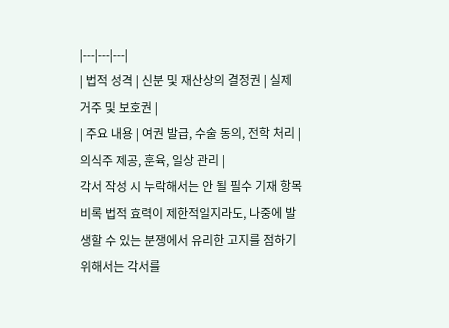|---|---|---|
| 법적 성격 | 신분 및 재산상의 결정권 | 실제 거주 및 보호권 |
| 주요 내용 | 여권 발급, 수술 동의, 전학 처리 | 의식주 제공, 훈육, 일상 관리 |
각서 작성 시 누락해서는 안 될 필수 기재 항목
비록 법적 효력이 제한적일지라도, 나중에 발생할 수 있는 분쟁에서 유리한 고지를 점하기 위해서는 각서를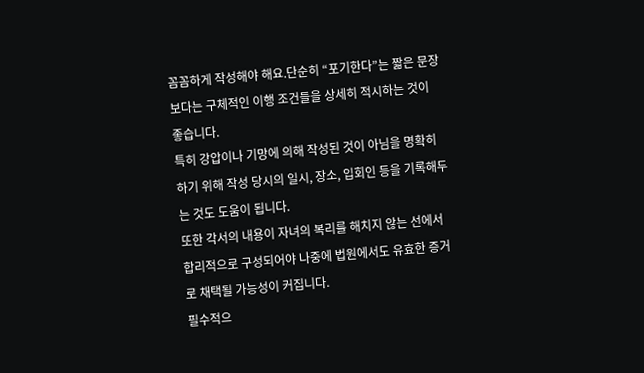꼼꼼하게 작성해야 해요.단순히 “포기한다”는 짧은 문장보다는 구체적인 이행 조건들을 상세히 적시하는 것이 좋습니다.
특히 강압이나 기망에 의해 작성된 것이 아님을 명확히 하기 위해 작성 당시의 일시, 장소, 입회인 등을 기록해두는 것도 도움이 됩니다.
또한 각서의 내용이 자녀의 복리를 해치지 않는 선에서 합리적으로 구성되어야 나중에 법원에서도 유효한 증거로 채택될 가능성이 커집니다.
필수적으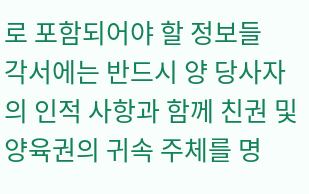로 포함되어야 할 정보들
각서에는 반드시 양 당사자의 인적 사항과 함께 친권 및 양육권의 귀속 주체를 명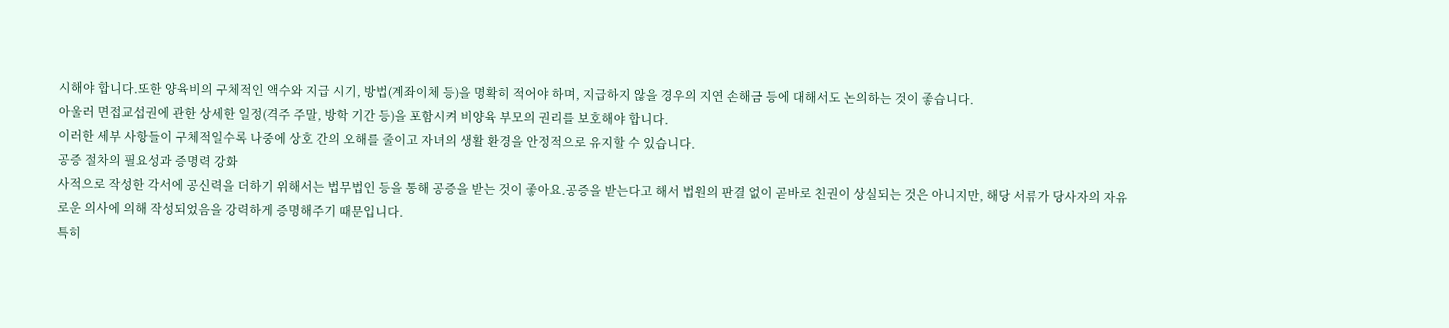시해야 합니다.또한 양육비의 구체적인 액수와 지급 시기, 방법(계좌이체 등)을 명확히 적어야 하며, 지급하지 않을 경우의 지연 손해금 등에 대해서도 논의하는 것이 좋습니다.
아울러 면접교섭권에 관한 상세한 일정(격주 주말, 방학 기간 등)을 포함시켜 비양육 부모의 권리를 보호해야 합니다.
이러한 세부 사항들이 구체적일수록 나중에 상호 간의 오해를 줄이고 자녀의 생활 환경을 안정적으로 유지할 수 있습니다.
공증 절차의 필요성과 증명력 강화
사적으로 작성한 각서에 공신력을 더하기 위해서는 법무법인 등을 통해 공증을 받는 것이 좋아요.공증을 받는다고 해서 법원의 판결 없이 곧바로 친권이 상실되는 것은 아니지만, 해당 서류가 당사자의 자유로운 의사에 의해 작성되었음을 강력하게 증명해주기 때문입니다.
특히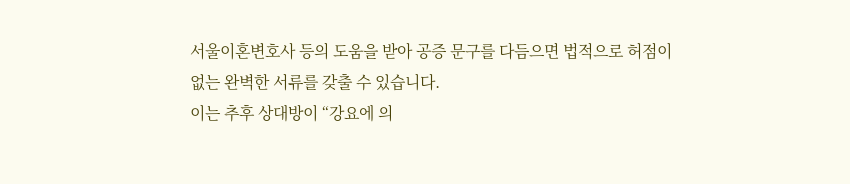서울이혼변호사 등의 도움을 받아 공증 문구를 다듬으면 법적으로 허점이 없는 완벽한 서류를 갖출 수 있습니다.
이는 추후 상대방이 “강요에 의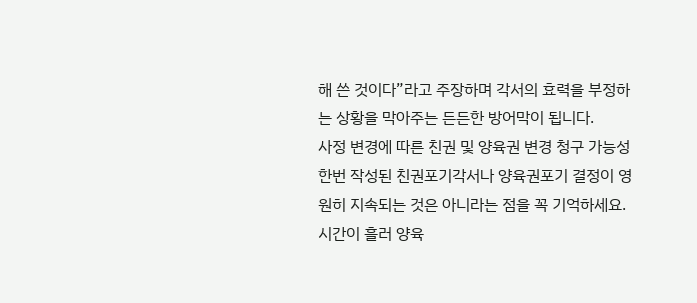해 쓴 것이다”라고 주장하며 각서의 효력을 부정하는 상황을 막아주는 든든한 방어막이 됩니다.
사정 변경에 따른 친권 및 양육권 변경 청구 가능성
한번 작성된 친권포기각서나 양육권포기 결정이 영원히 지속되는 것은 아니라는 점을 꼭 기억하세요.시간이 흘러 양육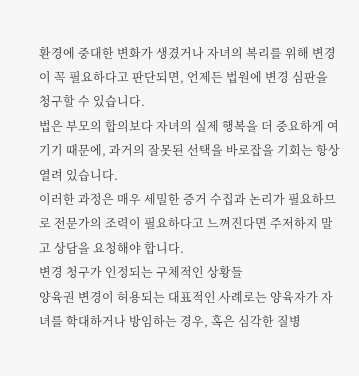환경에 중대한 변화가 생겼거나 자녀의 복리를 위해 변경이 꼭 필요하다고 판단되면, 언제든 법원에 변경 심판을 청구할 수 있습니다.
법은 부모의 합의보다 자녀의 실제 행복을 더 중요하게 여기기 때문에, 과거의 잘못된 선택을 바로잡을 기회는 항상 열려 있습니다.
이러한 과정은 매우 세밀한 증거 수집과 논리가 필요하므로 전문가의 조력이 필요하다고 느껴진다면 주저하지 말고 상담을 요청해야 합니다.
변경 청구가 인정되는 구체적인 상황들
양육권 변경이 허용되는 대표적인 사례로는 양육자가 자녀를 학대하거나 방임하는 경우, 혹은 심각한 질병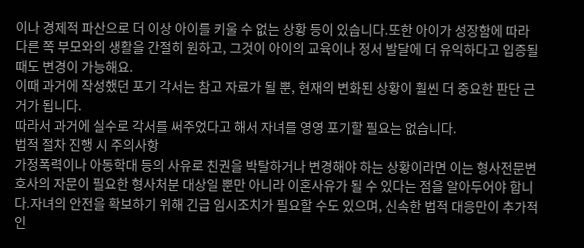이나 경제적 파산으로 더 이상 아이를 키울 수 없는 상황 등이 있습니다.또한 아이가 성장함에 따라 다른 쪽 부모와의 생활을 간절히 원하고, 그것이 아이의 교육이나 정서 발달에 더 유익하다고 입증될 때도 변경이 가능해요.
이때 과거에 작성했던 포기 각서는 참고 자료가 될 뿐, 현재의 변화된 상황이 훨씬 더 중요한 판단 근거가 됩니다.
따라서 과거에 실수로 각서를 써주었다고 해서 자녀를 영영 포기할 필요는 없습니다.
법적 절차 진행 시 주의사항
가정폭력이나 아동학대 등의 사유로 친권을 박탈하거나 변경해야 하는 상황이라면 이는 형사전문변호사의 자문이 필요한 형사처분 대상일 뿐만 아니라 이혼사유가 될 수 있다는 점을 알아두어야 합니다.자녀의 안전을 확보하기 위해 긴급 임시조치가 필요할 수도 있으며, 신속한 법적 대응만이 추가적인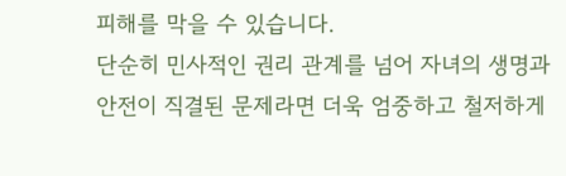피해를 막을 수 있습니다.
단순히 민사적인 권리 관계를 넘어 자녀의 생명과 안전이 직결된 문제라면 더욱 엄중하고 철저하게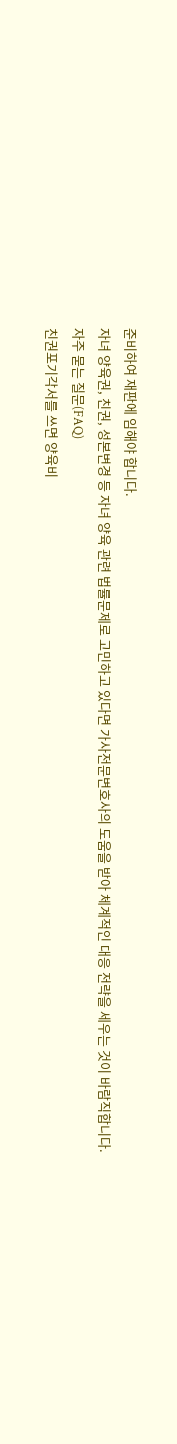준비하여 재판에 임해야 합니다.
자녀 양육권, 친권, 성본변경 등 자녀 양육 관련 법률문제로 고민하고 있다면 가사전문변호사의 도움을 받아 체계적인 대응 전략을 세우는 것이 바람직합니다.
자주 묻는 질문(FAQ)
친권포기각서를 쓰면 양육비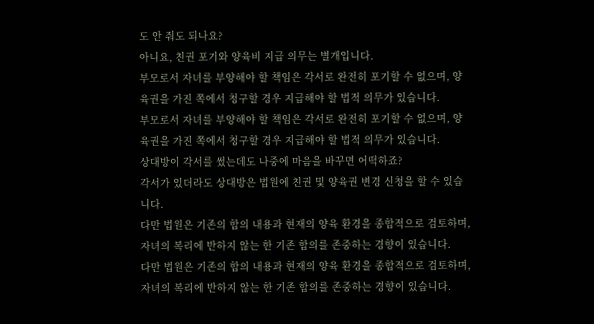도 안 줘도 되나요?
아니요, 친권 포기와 양육비 지급 의무는 별개입니다.
부모로서 자녀를 부양해야 할 책임은 각서로 완전히 포기할 수 없으며, 양육권을 가진 쪽에서 청구할 경우 지급해야 할 법적 의무가 있습니다.
부모로서 자녀를 부양해야 할 책임은 각서로 완전히 포기할 수 없으며, 양육권을 가진 쪽에서 청구할 경우 지급해야 할 법적 의무가 있습니다.
상대방이 각서를 썼는데도 나중에 마음을 바꾸면 어떡하죠?
각서가 있더라도 상대방은 법원에 친권 및 양육권 변경 신청을 할 수 있습니다.
다만 법원은 기존의 합의 내용과 현재의 양육 환경을 종합적으로 검토하며, 자녀의 복리에 반하지 않는 한 기존 합의를 존중하는 경향이 있습니다.
다만 법원은 기존의 합의 내용과 현재의 양육 환경을 종합적으로 검토하며, 자녀의 복리에 반하지 않는 한 기존 합의를 존중하는 경향이 있습니다.